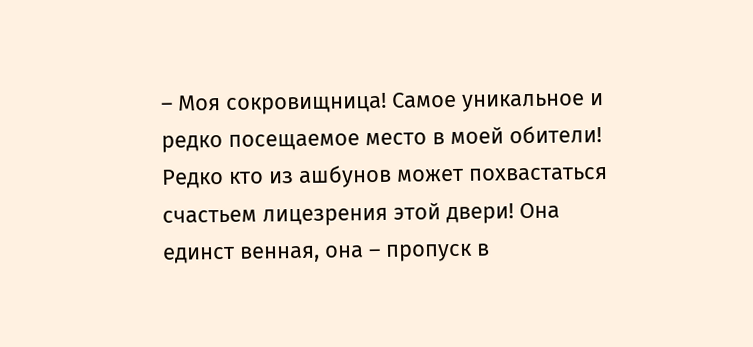– Моя сокровищница! Самое уникальное и редко посещаемое место в моей обители! Редко кто из ашбунов может похвастаться счастьем лицезрения этой двери! Она единст венная, она – пропуск в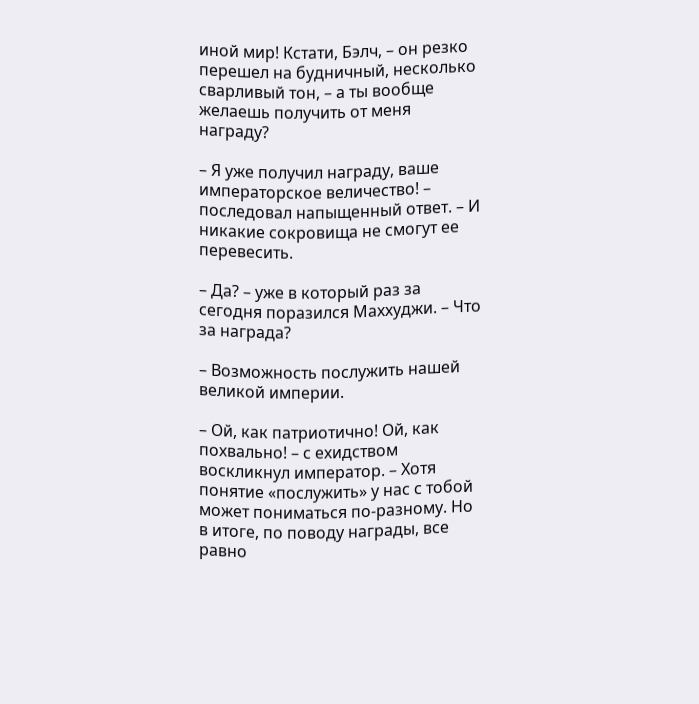иной мир! Кстати, Бэлч, – он резко перешел на будничный, несколько сварливый тон, – а ты вообще желаешь получить от меня награду?

– Я уже получил награду, ваше императорское величество! – последовал напыщенный ответ. – И никакие сокровища не смогут ее перевесить.

– Да? – уже в который раз за сегодня поразился Маххуджи. – Что за награда?

– Возможность послужить нашей великой империи.

– Ой, как патриотично! Ой, как похвально! – с ехидством воскликнул император. – Хотя понятие «послужить» у нас с тобой может пониматься по-разному. Но в итоге, по поводу награды, все равно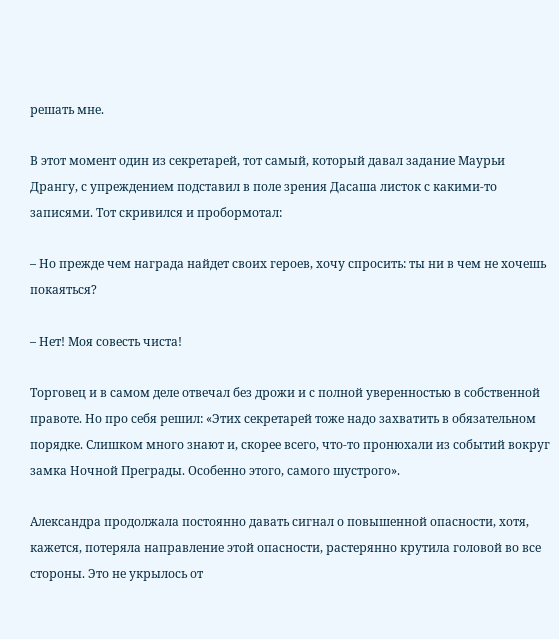решать мне.

В этот момент один из секретарей, тот самый, который давал задание Маурьи Дрангу, с упреждением подставил в поле зрения Дасаша листок с какими-то записями. Тот скривился и пробормотал:

– Но прежде чем награда найдет своих героев, хочу спросить: ты ни в чем не хочешь покаяться?

– Нет! Моя совесть чиста!

Торговец и в самом деле отвечал без дрожи и с полной уверенностью в собственной правоте. Но про себя решил: «Этих секретарей тоже надо захватить в обязательном порядке. Слишком много знают и, скорее всего, что-то пронюхали из событий вокруг замка Ночной Преграды. Особенно этого, самого шустрого».

Александра продолжала постоянно давать сигнал о повышенной опасности, хотя, кажется, потеряла направление этой опасности, растерянно крутила головой во все стороны. Это не укрылось от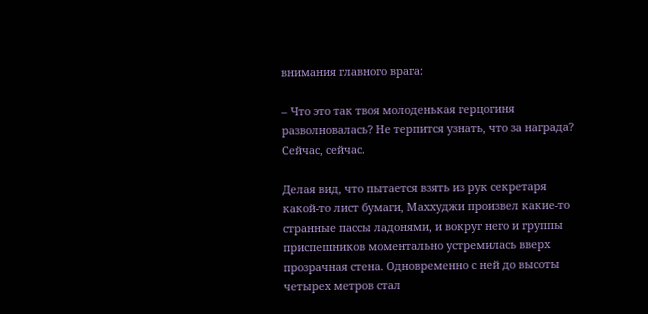внимания главного врага:

– Что это так твоя молоденькая герцогиня разволновалась? Не терпится узнать, что за награда? Сейчас, сейчас.

Делая вид, что пытается взять из рук секретаря какой-то лист бумаги, Маххуджи произвел какие-то странные пассы ладонями, и вокруг него и группы приспешников моментально устремилась вверх прозрачная стена. Одновременно с ней до высоты четырех метров стал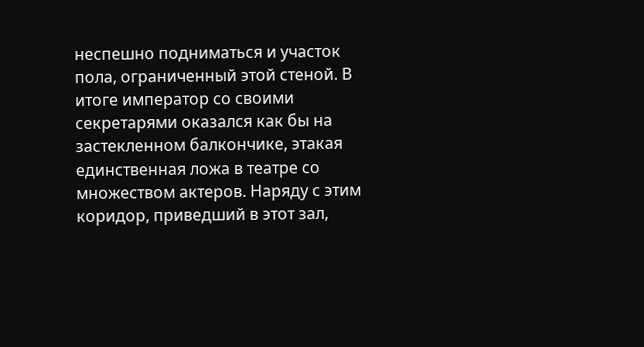неспешно подниматься и участок пола, ограниченный этой стеной. В итоге император со своими секретарями оказался как бы на застекленном балкончике, этакая единственная ложа в театре со множеством актеров. Наряду с этим коридор, приведший в этот зал,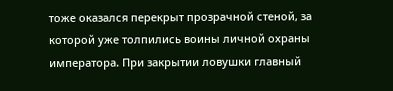тоже оказался перекрыт прозрачной стеной, за которой уже толпились воины личной охраны императора. При закрытии ловушки главный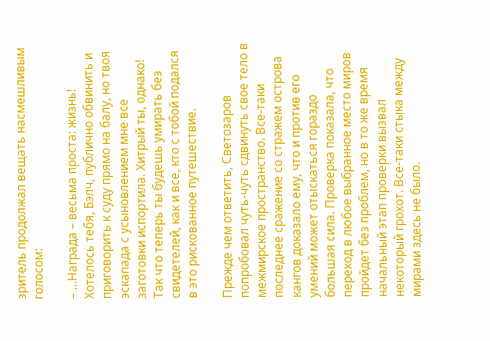зритель продолжал вещать насмешливым голосом:

– …Награда – весьма проста: жизнь! Хотелось тебя, Бэлч, публично обвинить и приговорить к суду прямо на балу, но твоя эскапада с усыновлением мне все заготовки испортила. Хитрый ты, однако! Так что теперь ты будешь умирать без свидетелей, как и все, кто с тобой подался в это рискованное путешествие.

Прежде чем ответить, Светозаров попробовал чуть-чуть сдвинуть свое тело в межмирское пространство. Все-таки последнее сражение со стражем острова кангов доказало ему, что и против его умений может отыскаться гораздо большая сила. Проверка показала, что переход в любое выбранное место миров пройдет без проблем, но в то же время начальный этап проверки вызвал некоторый грохот. Все-таки стыка между мирами здесь не было.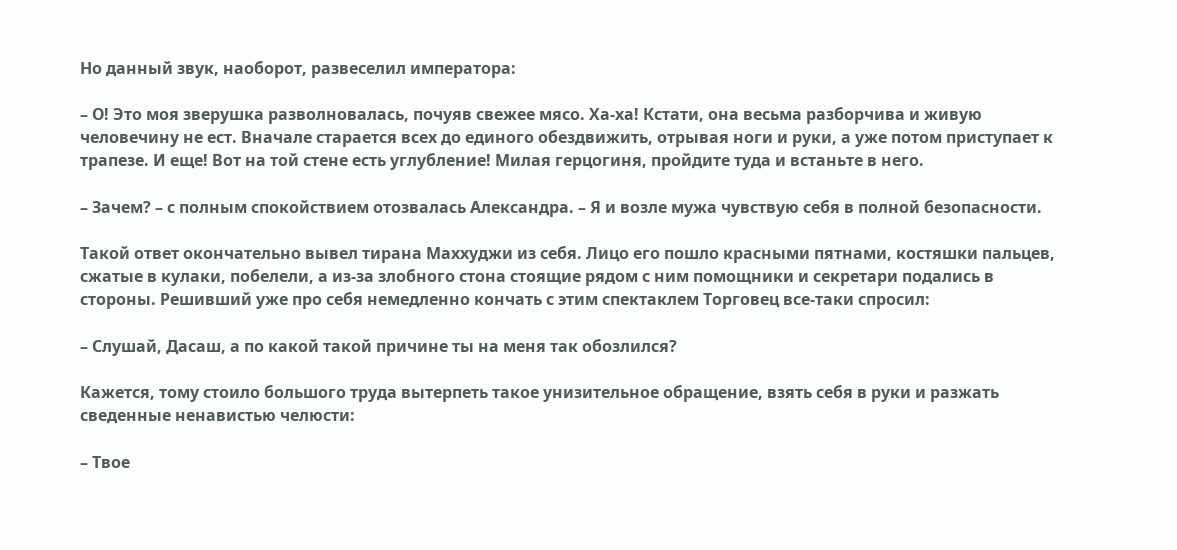Но данный звук, наоборот, развеселил императора:

– О! Это моя зверушка разволновалась, почуяв свежее мясо. Ха-ха! Кстати, она весьма разборчива и живую человечину не ест. Вначале старается всех до единого обездвижить, отрывая ноги и руки, а уже потом приступает к трапезе. И еще! Вот на той стене есть углубление! Милая герцогиня, пройдите туда и встаньте в него.

– Зачем? – с полным спокойствием отозвалась Александра. – Я и возле мужа чувствую себя в полной безопасности.

Такой ответ окончательно вывел тирана Маххуджи из себя. Лицо его пошло красными пятнами, костяшки пальцев, сжатые в кулаки, побелели, а из-за злобного стона стоящие рядом с ним помощники и секретари подались в стороны. Решивший уже про себя немедленно кончать с этим спектаклем Торговец все-таки спросил:

– Слушай, Дасаш, а по какой такой причине ты на меня так обозлился?

Кажется, тому стоило большого труда вытерпеть такое унизительное обращение, взять себя в руки и разжать сведенные ненавистью челюсти:

– Твое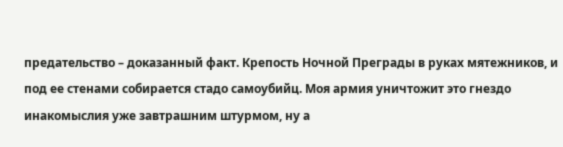предательство – доказанный факт. Крепость Ночной Преграды в руках мятежников, и под ее стенами собирается стадо самоубийц. Моя армия уничтожит это гнездо инакомыслия уже завтрашним штурмом, ну а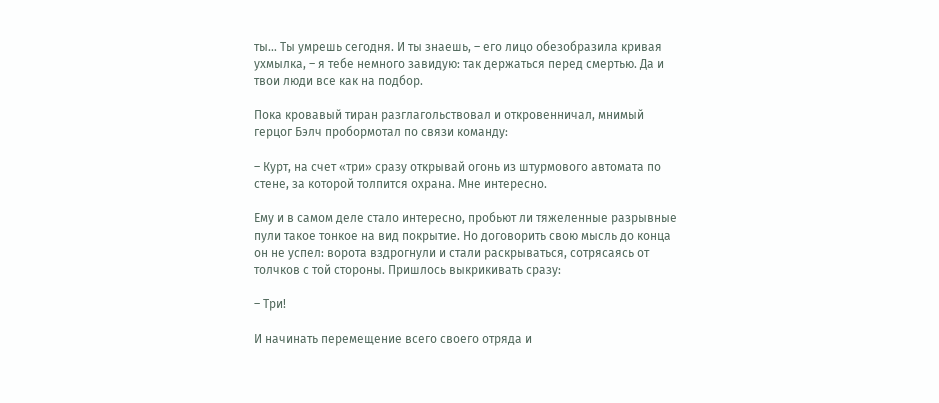ты… Ты умрешь сегодня. И ты знаешь, – его лицо обезобразила кривая ухмылка, – я тебе немного завидую: так держаться перед смертью. Да и твои люди все как на подбор.

Пока кровавый тиран разглагольствовал и откровенничал, мнимый герцог Бэлч пробормотал по связи команду:

– Курт, на счет «три» сразу открывай огонь из штурмового автомата по стене, за которой толпится охрана. Мне интересно.

Ему и в самом деле стало интересно, пробьют ли тяжеленные разрывные пули такое тонкое на вид покрытие. Но договорить свою мысль до конца он не успел: ворота вздрогнули и стали раскрываться, сотрясаясь от толчков с той стороны. Пришлось выкрикивать сразу:

– Три!

И начинать перемещение всего своего отряда и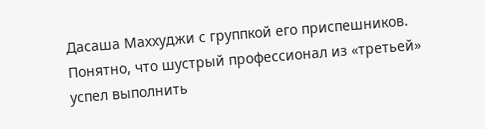Дасаша Маххуджи с группкой его приспешников. Понятно, что шустрый профессионал из «третьей» успел выполнить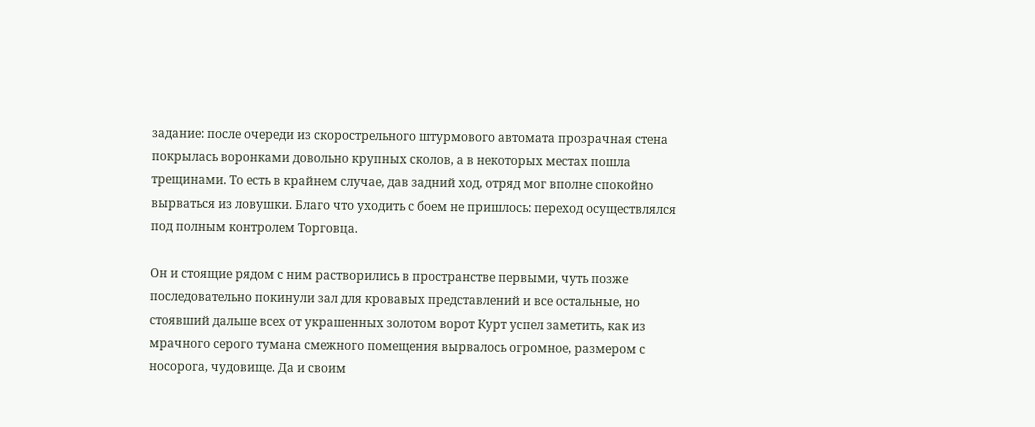задание: после очереди из скорострельного штурмового автомата прозрачная стена покрылась воронками довольно крупных сколов, а в некоторых местах пошла трещинами. То есть в крайнем случае, дав задний ход, отряд мог вполне спокойно вырваться из ловушки. Благо что уходить с боем не пришлось: переход осуществлялся под полным контролем Торговца.

Он и стоящие рядом с ним растворились в пространстве первыми, чуть позже последовательно покинули зал для кровавых представлений и все остальные, но стоявший дальше всех от украшенных золотом ворот Курт успел заметить, как из мрачного серого тумана смежного помещения вырвалось огромное, размером с носорога, чудовище. Да и своим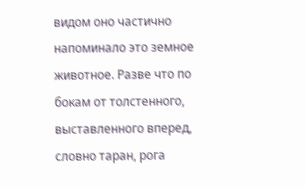видом оно частично напоминало это земное животное. Разве что по бокам от толстенного, выставленного вперед, словно таран, рога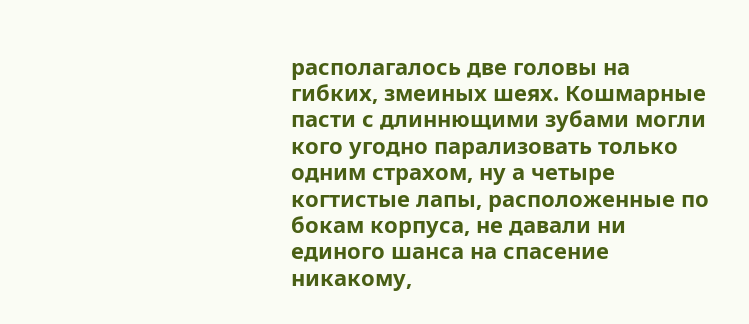располагалось две головы на гибких, змеиных шеях. Кошмарные пасти с длиннющими зубами могли кого угодно парализовать только одним страхом, ну а четыре когтистые лапы, расположенные по бокам корпуса, не давали ни единого шанса на спасение никакому,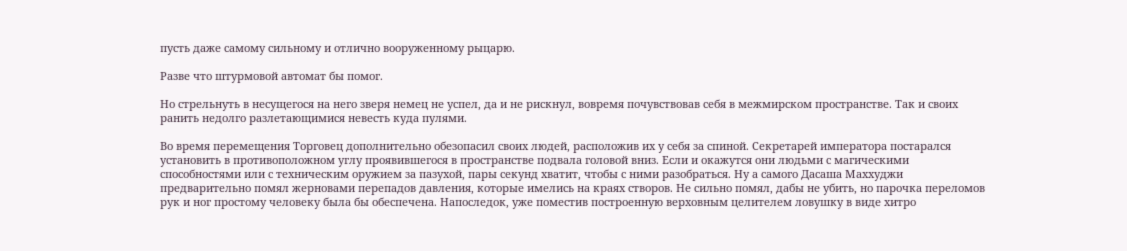пусть даже самому сильному и отлично вооруженному рыцарю.

Разве что штурмовой автомат бы помог.

Но стрельнуть в несущегося на него зверя немец не успел, да и не рискнул, вовремя почувствовав себя в межмирском пространстве. Так и своих ранить недолго разлетающимися невесть куда пулями.

Во время перемещения Торговец дополнительно обезопасил своих людей, расположив их у себя за спиной. Секретарей императора постарался установить в противоположном углу проявившегося в пространстве подвала головой вниз. Если и окажутся они людьми с магическими способностями или с техническим оружием за пазухой, пары секунд хватит, чтобы с ними разобраться. Ну а самого Дасаша Маххуджи предварительно помял жерновами перепадов давления, которые имелись на краях створов. Не сильно помял, дабы не убить, но парочка переломов рук и ног простому человеку была бы обеспечена. Напоследок, уже поместив построенную верховным целителем ловушку в виде хитро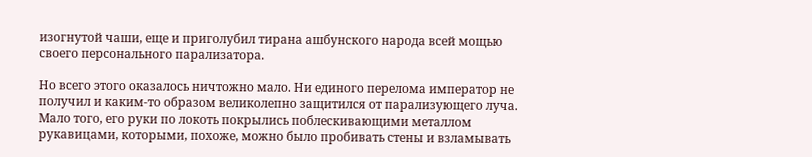изогнутой чаши, еще и приголубил тирана ашбунского народа всей мощью своего персонального парализатора.

Но всего этого оказалось ничтожно мало. Ни единого перелома император не получил и каким-то образом великолепно защитился от парализующего луча. Мало того, его руки по локоть покрылись поблескивающими металлом рукавицами, которыми, похоже, можно было пробивать стены и взламывать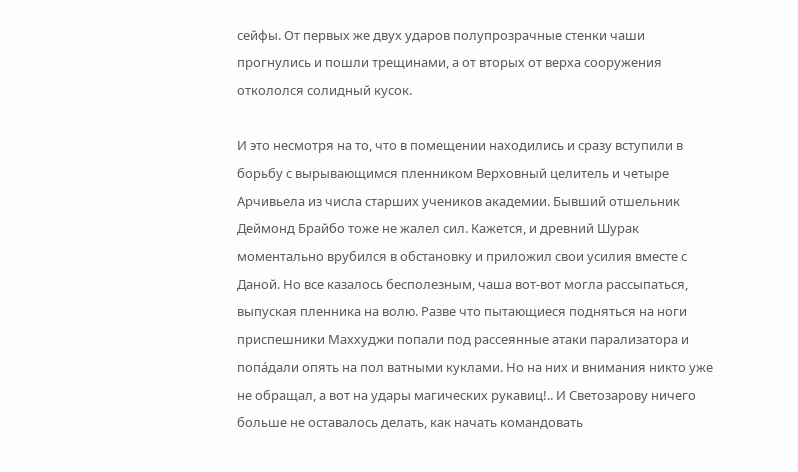сейфы. От первых же двух ударов полупрозрачные стенки чаши прогнулись и пошли трещинами, а от вторых от верха сооружения откололся солидный кусок.

И это несмотря на то, что в помещении находились и сразу вступили в борьбу с вырывающимся пленником Верховный целитель и четыре Арчивьела из числа старших учеников академии. Бывший отшельник Деймонд Брайбо тоже не жалел сил. Кажется, и древний Шурак моментально врубился в обстановку и приложил свои усилия вместе с Даной. Но все казалось бесполезным, чаша вот-вот могла рассыпаться, выпуская пленника на волю. Разве что пытающиеся подняться на ноги приспешники Маххуджи попали под рассеянные атаки парализатора и попáдали опять на пол ватными куклами. Но на них и внимания никто уже не обращал, а вот на удары магических рукавиц!.. И Светозарову ничего больше не оставалось делать, как начать командовать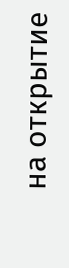на открытие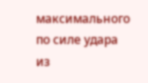максимального по силе удара из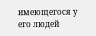имеющегося у его людей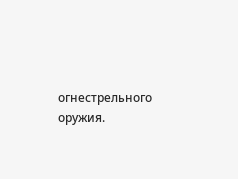огнестрельного оружия.